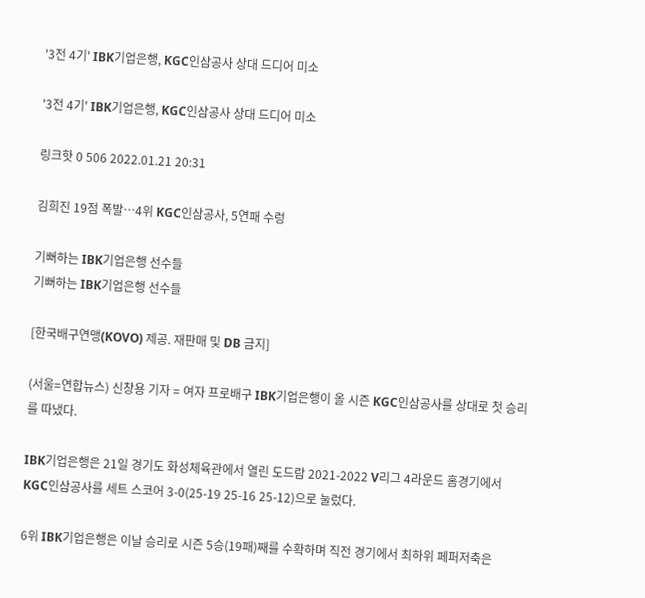'3전 4기' IBK기업은행, KGC인삼공사 상대 드디어 미소

'3전 4기' IBK기업은행, KGC인삼공사 상대 드디어 미소

링크핫 0 506 2022.01.21 20:31

김희진 19점 폭발…4위 KGC인삼공사, 5연패 수렁

기뻐하는 IBK기업은행 선수들
기뻐하는 IBK기업은행 선수들

[한국배구연맹(KOVO) 제공. 재판매 및 DB 금지]

(서울=연합뉴스) 신창용 기자 = 여자 프로배구 IBK기업은행이 올 시즌 KGC인삼공사를 상대로 첫 승리를 따냈다.

IBK기업은행은 21일 경기도 화성체육관에서 열린 도드람 2021-2022 V리그 4라운드 홈경기에서 KGC인삼공사를 세트 스코어 3-0(25-19 25-16 25-12)으로 눌렀다.

6위 IBK기업은행은 이날 승리로 시즌 5승(19패)째를 수확하며 직전 경기에서 최하위 페퍼저축은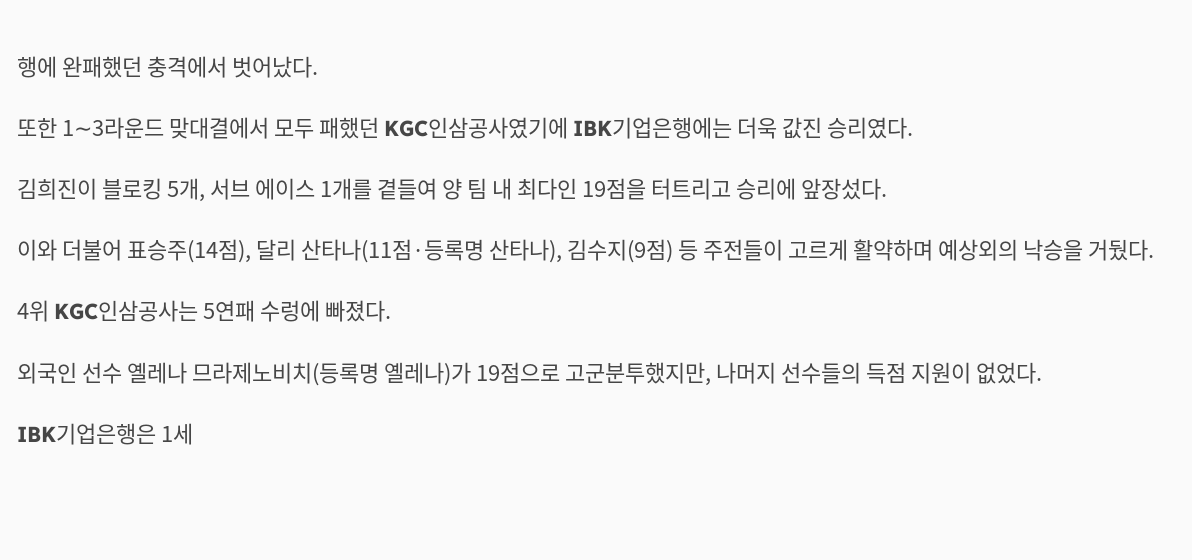행에 완패했던 충격에서 벗어났다.

또한 1∼3라운드 맞대결에서 모두 패했던 KGC인삼공사였기에 IBK기업은행에는 더욱 값진 승리였다.

김희진이 블로킹 5개, 서브 에이스 1개를 곁들여 양 팀 내 최다인 19점을 터트리고 승리에 앞장섰다.

이와 더불어 표승주(14점), 달리 산타나(11점·등록명 산타나), 김수지(9점) 등 주전들이 고르게 활약하며 예상외의 낙승을 거뒀다.

4위 KGC인삼공사는 5연패 수렁에 빠졌다.

외국인 선수 옐레나 므라제노비치(등록명 옐레나)가 19점으로 고군분투했지만, 나머지 선수들의 득점 지원이 없었다.

IBK기업은행은 1세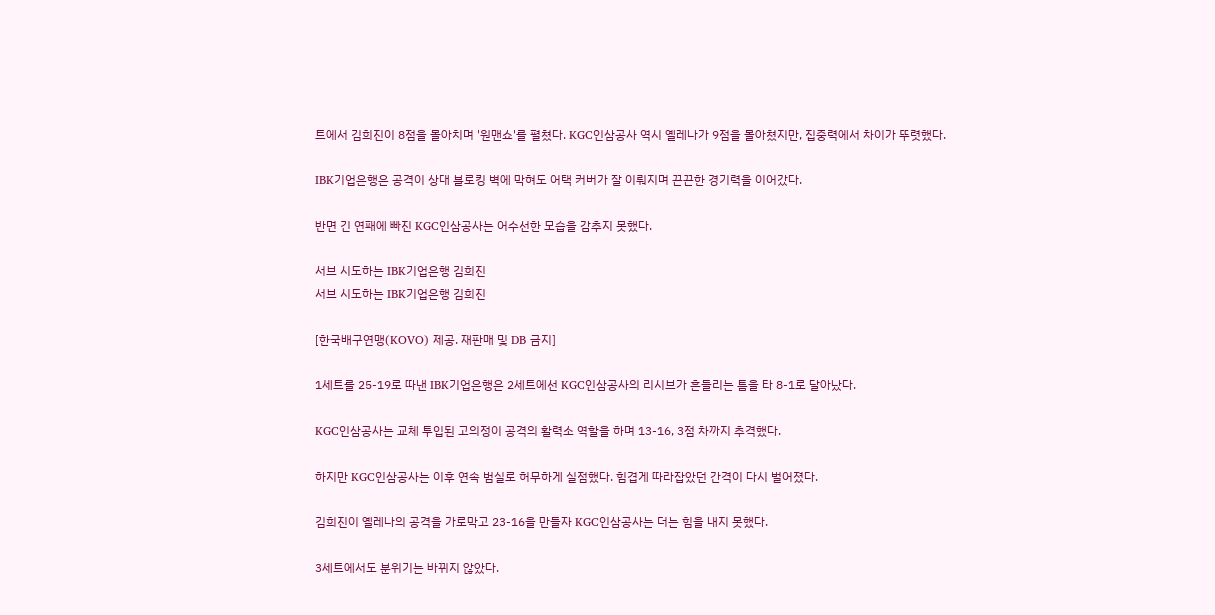트에서 김희진이 8점을 몰아치며 '원맨쇼'를 펼쳤다. KGC인삼공사 역시 옐레나가 9점을 몰아쳤지만, 집중력에서 차이가 뚜렷했다.

IBK기업은행은 공격이 상대 블로킹 벽에 막혀도 어택 커버가 잘 이뤄지며 끈끈한 경기력을 이어갔다.

반면 긴 연패에 빠진 KGC인삼공사는 어수선한 모습을 감추지 못했다.

서브 시도하는 IBK기업은행 김희진
서브 시도하는 IBK기업은행 김희진

[한국배구연맹(KOVO) 제공. 재판매 및 DB 금지]

1세트를 25-19로 따낸 IBK기업은행은 2세트에선 KGC인삼공사의 리시브가 흔들리는 틈을 타 8-1로 달아났다.

KGC인삼공사는 교체 투입된 고의정이 공격의 활력소 역할을 하며 13-16, 3점 차까지 추격했다.

하지만 KGC인삼공사는 이후 연속 범실로 허무하게 실점했다. 힘겹게 따라잡았던 간격이 다시 벌어졌다.

김희진이 옐레나의 공격을 가로막고 23-16을 만들자 KGC인삼공사는 더는 힘을 내지 못했다.

3세트에서도 분위기는 바뀌지 않았다.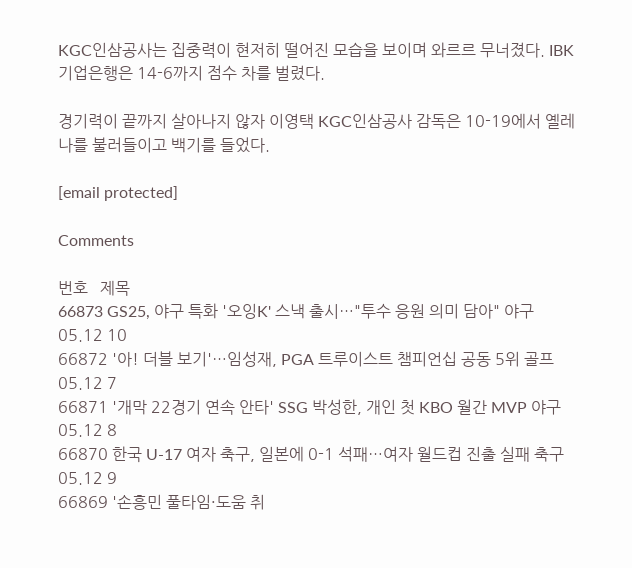KGC인삼공사는 집중력이 현저히 떨어진 모습을 보이며 와르르 무너졌다. IBK기업은행은 14-6까지 점수 차를 벌렸다.

경기력이 끝까지 살아나지 않자 이영택 KGC인삼공사 감독은 10-19에서 옐레나를 불러들이고 백기를 들었다.

[email protected]

Comments

번호   제목
66873 GS25, 야구 특화 '오잉K' 스낵 출시…"투수 응원 의미 담아" 야구 05.12 10
66872 '아! 더블 보기'…임성재, PGA 트루이스트 챔피언십 공동 5위 골프 05.12 7
66871 '개막 22경기 연속 안타' SSG 박성한, 개인 첫 KBO 월간 MVP 야구 05.12 8
66870 한국 U-17 여자 축구, 일본에 0-1 석패…여자 월드컵 진출 실패 축구 05.12 9
66869 '손흥민 풀타임·도움 취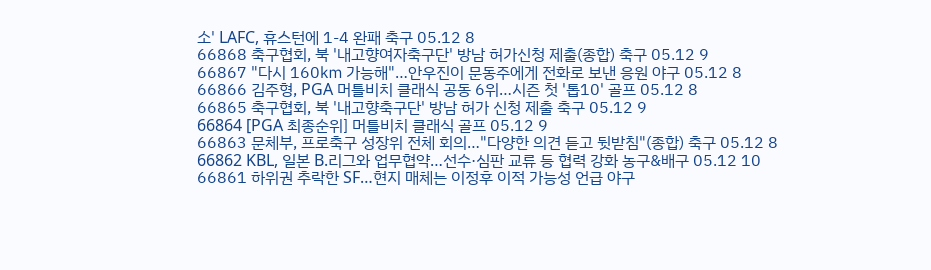소' LAFC, 휴스턴에 1-4 완패 축구 05.12 8
66868 축구협회, 북 '내고향여자축구단' 방남 허가신청 제출(종합) 축구 05.12 9
66867 "다시 160㎞ 가능해"…안우진이 문동주에게 전화로 보낸 응원 야구 05.12 8
66866 김주형, PGA 머틀비치 클래식 공동 6위…시즌 첫 '톱10' 골프 05.12 8
66865 축구협회, 북 '내고향축구단' 방남 허가 신청 제출 축구 05.12 9
66864 [PGA 최종순위] 머틀비치 클래식 골프 05.12 9
66863 문체부, 프로축구 성장위 전체 회의…"다양한 의견 듣고 뒷받침"(종합) 축구 05.12 8
66862 KBL, 일본 B.리그와 업무협약…선수·심판 교류 등 협력 강화 농구&배구 05.12 10
66861 하위권 추락한 SF…현지 매체는 이정후 이적 가능성 언급 야구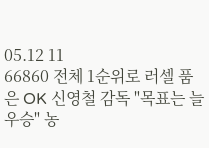05.12 11
66860 전체 1순위로 러셀 품은 OK 신영철 감독 "목표는 늘 우승" 농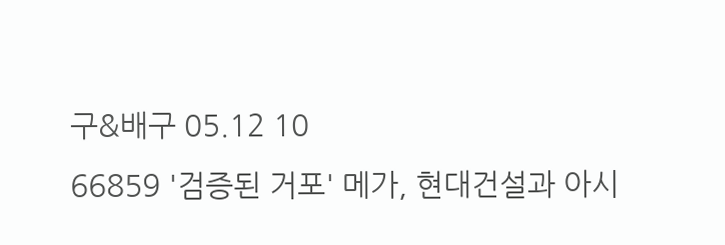구&배구 05.12 10
66859 '검증된 거포' 메가, 현대건설과 아시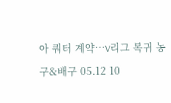아 쿼터 계약…V리그 복귀 농구&배구 05.12 10